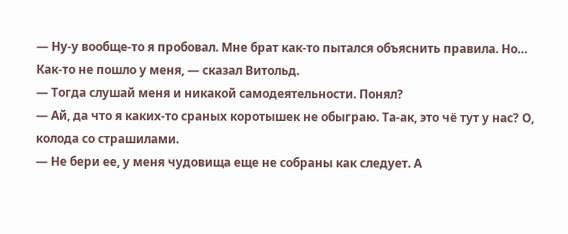— Ну-у вообще-то я пробовал. Мне брат как-то пытался объяснить правила. Но… Как-то не пошло у меня, — сказал Витольд.
— Тогда слушай меня и никакой самодеятельности. Понял?
— Ай, да что я каких-то сраных коротышек не обыграю. Та-ак, это чё тут у нас? О, колода со страшилами.
— Не бери ее, у меня чудовища еще не собраны как следует. А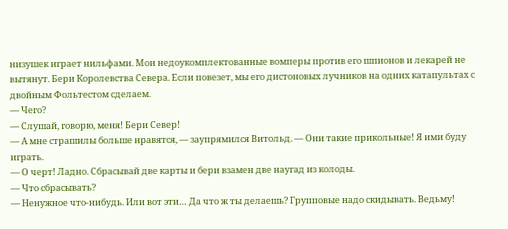низушек играет нильфами. Мои недоукомплектованные вомперы против его шпионов и лекарей не вытянут. Бери Королевства Севера. Если повезет, мы его дистоновых лучников на одних катапультах с двойным Фольтестом сделаем.
— Чего?
— Слушай, говорю, меня! Бери Север!
— А мне страшилы больше нравятся, — заупрямился Витольд. — Они такие прикольные! Я ими буду играть.
— О черт! Ладно. Сбрасывай две карты и бери взамен две наугад из колоды.
— Что сбрасывать?
— Ненужное что-нибудь. Или вот эти… Да что ж ты делаешь? Групповые надо скидывать. Ведьму!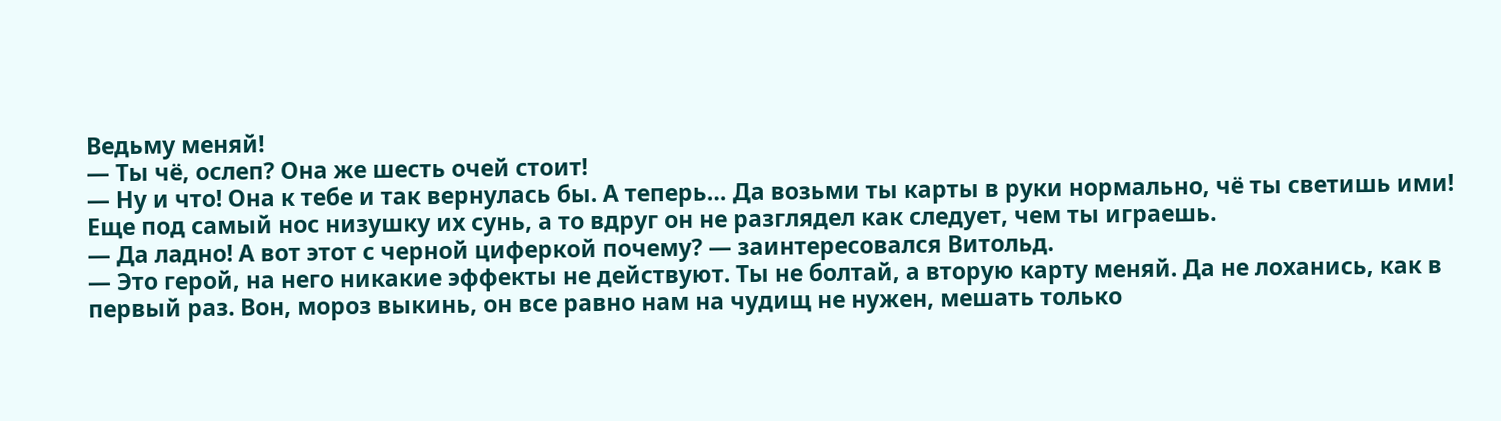Ведьму меняй!
— Ты чё, ослеп? Она же шесть очей стоит!
— Ну и что! Она к тебе и так вернулась бы. А теперь… Да возьми ты карты в руки нормально, чё ты светишь ими! Еще под самый нос низушку их сунь, а то вдруг он не разглядел как следует, чем ты играешь.
— Да ладно! А вот этот с черной циферкой почему? — заинтересовался Витольд.
— Это герой, на него никакие эффекты не действуют. Ты не болтай, а вторую карту меняй. Да не лоханись, как в первый раз. Вон, мороз выкинь, он все равно нам на чудищ не нужен, мешать только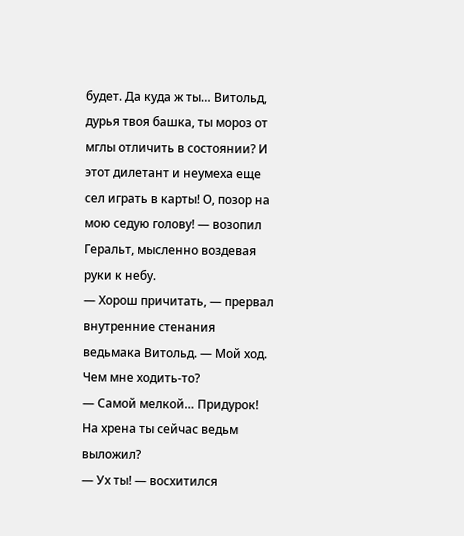будет. Да куда ж ты… Витольд, дурья твоя башка, ты мороз от мглы отличить в состоянии? И этот дилетант и неумеха еще сел играть в карты! О, позор на мою седую голову! — возопил Геральт, мысленно воздевая руки к небу.
— Хорош причитать, — прервал внутренние стенания ведьмака Витольд. — Мой ход. Чем мне ходить-то?
— Самой мелкой… Придурок! На хрена ты сейчас ведьм выложил?
— Ух ты! — восхитился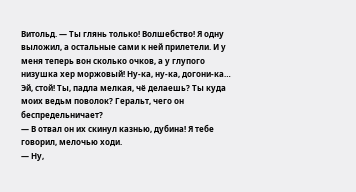Витольд. — Ты глянь только! Волшебство! Я одну выложил, а остальные сами к ней прилетели. И у меня теперь вон сколько очков, а у глупого низушка хер моржовый! Ну-ка, ну-ка, догони-ка… Эй, стой! Ты, падла мелкая, чё делаешь? Ты куда моих ведьм поволок? Геральт, чего он беспредельничает?
— В отвал он их скинул казнью, дубина! Я тебе говорил, мелочью ходи.
— Ну,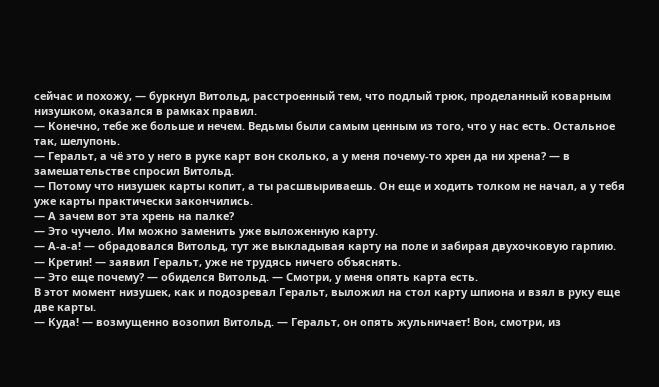сейчас и похожу, — буркнул Витольд, расстроенный тем, что подлый трюк, проделанный коварным низушком, оказался в рамках правил.
— Конечно, тебе же больше и нечем. Ведьмы были самым ценным из того, что у нас есть. Остальное так, шелупонь.
— Геральт, а чё это у него в руке карт вон сколько, а у меня почему-то хрен да ни хрена? — в замешательстве спросил Витольд.
— Потому что низушек карты копит, а ты расшвыриваешь. Он еще и ходить толком не начал, а у тебя уже карты практически закончились.
— А зачем вот эта хрень на палке?
— Это чучело. Им можно заменить уже выложенную карту.
— А-а-а! — обрадовался Витольд, тут же выкладывая карту на поле и забирая двухочковую гарпию.
— Кретин! — заявил Геральт, уже не трудясь ничего объяснять.
— Это еще почему? — обиделся Витольд. — Смотри, у меня опять карта есть.
В этот момент низушек, как и подозревал Геральт, выложил на стол карту шпиона и взял в руку еще две карты.
— Куда! — возмущенно возопил Витольд. — Геральт, он опять жульничает! Вон, смотри, из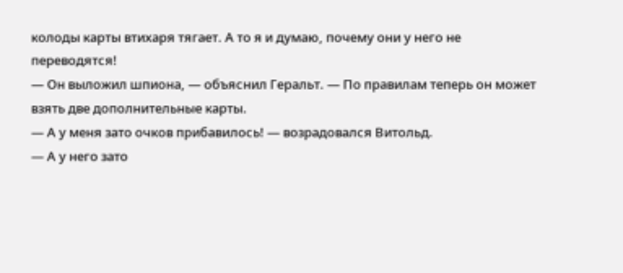колоды карты втихаря тягает. А то я и думаю, почему они у него не переводятся!
— Он выложил шпиона, — объяснил Геральт. — По правилам теперь он может взять две дополнительные карты.
— А у меня зато очков прибавилось! — возрадовался Витольд.
— А у него зато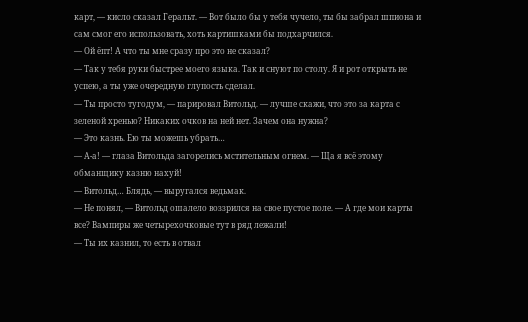карт, — кисло сказал Геральт. — Вот было бы у тебя чучело, ты бы забрал шпиона и сам смог его использовать, хоть картишками бы подхарчился.
— Ой ёпт! А что ты мне сразу про это не сказал?
— Так у тебя руки быстрее моего языка. Так и снуют по столу. Я и рот открыть не успею, а ты уже очередную глупость сделал.
— Ты просто тугодум, — парировал Витольд. — лучше скажи, что это за карта с зеленой хренью? Никаких очков на ней нет. Зачем она нужна?
— Это казнь. Ею ты можешь убрать…
— А-а! — глаза Витольда загорелись мстительным огнем. — Ща я всё этому обманщику казню нахуй!
— Витольд… Блядь, — выругался ведьмак.
— Не понял, — Витольд ошалело воззрился на свое пустое поле. — А где мои карты все? Вампиры же четырехочковые тут в ряд лежали!
— Ты их казнил, то есть в отвал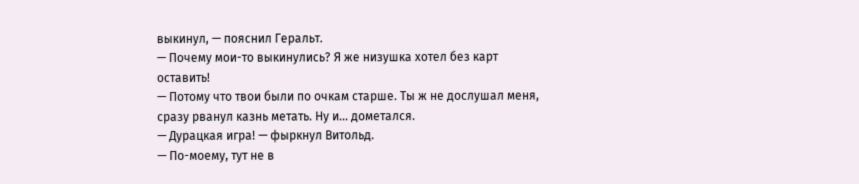выкинул, — пояснил Геральт.
— Почему мои-то выкинулись? Я же низушка хотел без карт оставить!
— Потому что твои были по очкам старше. Ты ж не дослушал меня, сразу рванул казнь метать. Ну и… дометался.
— Дурацкая игра! — фыркнул Витольд.
— По-моему, тут не в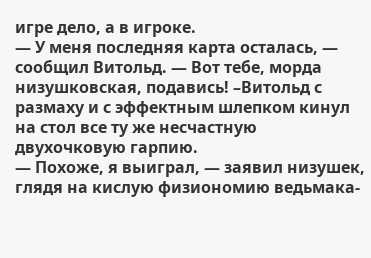игре дело, а в игроке.
— У меня последняя карта осталась, — сообщил Витольд. — Вот тебе, морда низушковская, подавись! –Витольд с размаху и с эффектным шлепком кинул на стол все ту же несчастную двухочковую гарпию.
— Похоже, я выиграл, — заявил низушек, глядя на кислую физиономию ведьмака-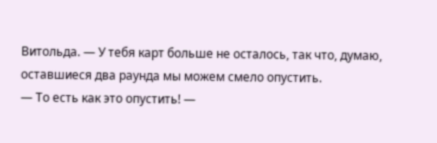Витольда. — У тебя карт больше не осталось, так что, думаю, оставшиеся два раунда мы можем смело опустить.
— То есть как это опустить! —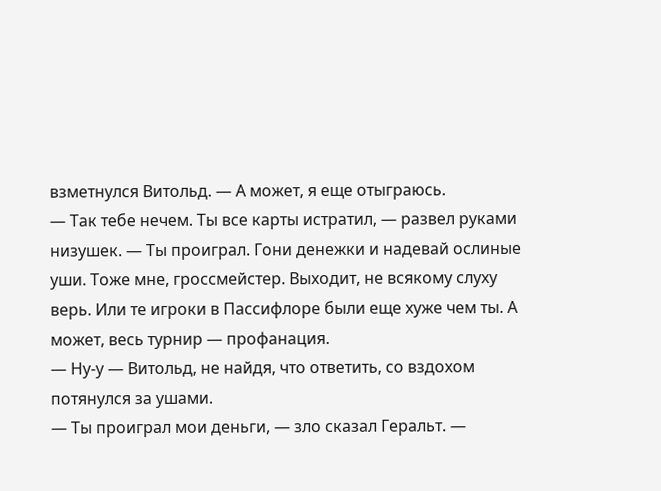взметнулся Витольд. — А может, я еще отыграюсь.
— Так тебе нечем. Ты все карты истратил, — развел руками низушек. — Ты проиграл. Гони денежки и надевай ослиные уши. Тоже мне, гроссмейстер. Выходит, не всякому слуху верь. Или те игроки в Пассифлоре были еще хуже чем ты. А может, весь турнир — профанация.
— Ну-у — Витольд, не найдя, что ответить, со вздохом потянулся за ушами.
— Ты проиграл мои деньги, — зло сказал Геральт. —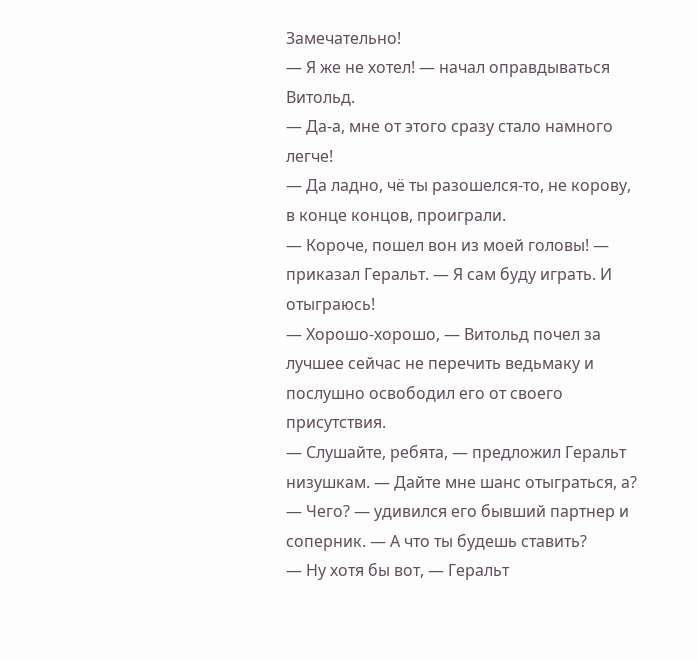Замечательно!
— Я же не хотел! — начал оправдываться Витольд.
— Да-а, мне от этого сразу стало намного легче!
— Да ладно, чё ты разошелся-то, не корову, в конце концов, проиграли.
— Короче, пошел вон из моей головы! — приказал Геральт. — Я сам буду играть. И отыграюсь!
— Хорошо-хорошо, — Витольд почел за лучшее сейчас не перечить ведьмаку и послушно освободил его от своего присутствия.
— Слушайте, ребята, — предложил Геральт низушкам. — Дайте мне шанс отыграться, а?
— Чего? — удивился его бывший партнер и соперник. — А что ты будешь ставить?
— Ну хотя бы вот, — Геральт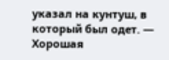указал на кунтуш, в который был одет. — Хорошая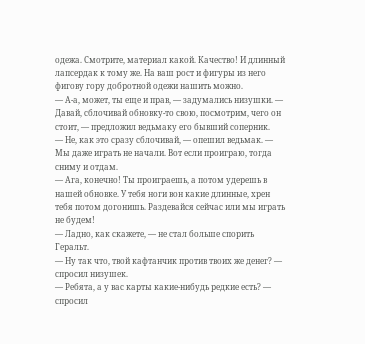одежа. Смотрите, материал какой. Качество! И длинный лапсердак к тому же. На ваш рост и фигуры из него фигову гору добротной одежи нашить можно.
— А-а, может, ты еще и прав, — задумались низушки. — Давай, сблочивай обновку-то свою, посмотрим, чего он стоит, — предложил ведьмаку его бывший соперник.
— Не, как это сразу сблочивай, — опешил ведьмак. — Мы даже играть не начали. Вот если проиграю, тогда сниму и отдам.
— Ага, конечно! Ты проиграешь, а потом удерешь в нашей обновке. У тебя ноги вон какие длинные, хрен тебя потом догонишь. Раздевайся сейчас или мы играть не будем!
— Ладно, как скажете, — не стал больше спорить Геральт.
— Ну так что, твой кафтанчик против твоих же денег? — спросил низушек.
— Ребята, а у вас карты какие-нибудь редкие есть? — спросил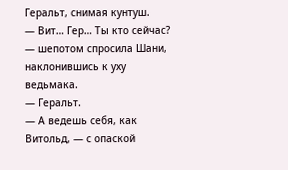Геральт, снимая кунтуш.
— Вит… Гер… Ты кто сейчас? — шепотом спросила Шани, наклонившись к уху ведьмака.
— Геральт.
— А ведешь себя, как Витольд, — с опаской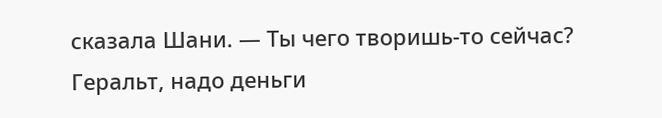сказала Шани. — Ты чего творишь-то сейчас? Геральт, надо деньги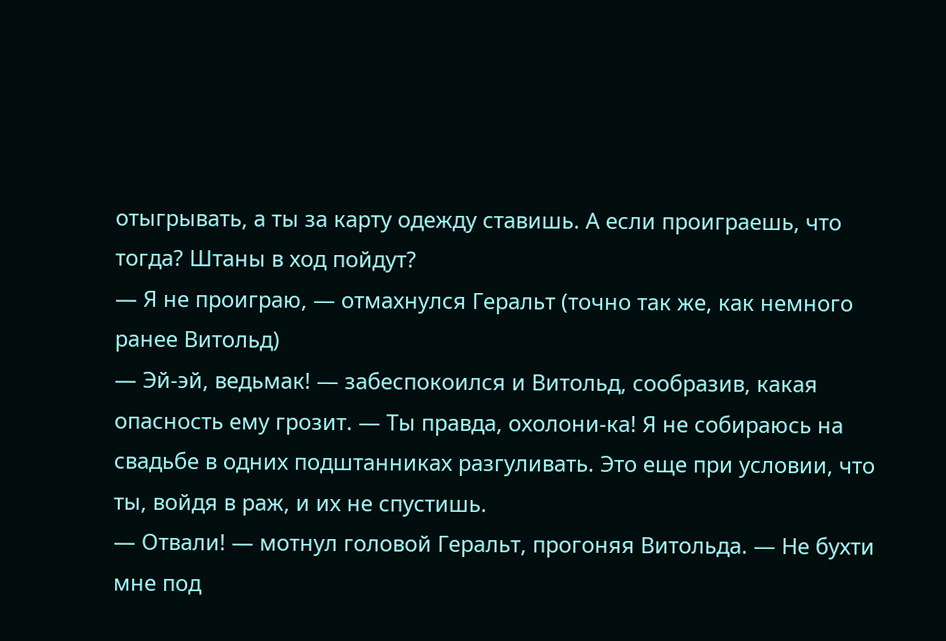отыгрывать, а ты за карту одежду ставишь. А если проиграешь, что тогда? Штаны в ход пойдут?
— Я не проиграю, — отмахнулся Геральт (точно так же, как немного ранее Витольд)
— Эй-эй, ведьмак! — забеспокоился и Витольд, сообразив, какая опасность ему грозит. — Ты правда, охолони-ка! Я не собираюсь на свадьбе в одних подштанниках разгуливать. Это еще при условии, что ты, войдя в раж, и их не спустишь.
— Отвали! — мотнул головой Геральт, прогоняя Витольда. — Не бухти мне под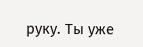руку. Ты уже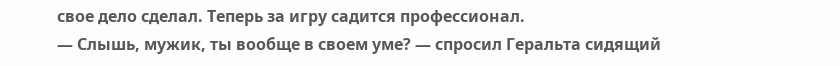свое дело сделал. Теперь за игру садится профессионал.
— Слышь, мужик, ты вообще в своем уме? — спросил Геральта сидящий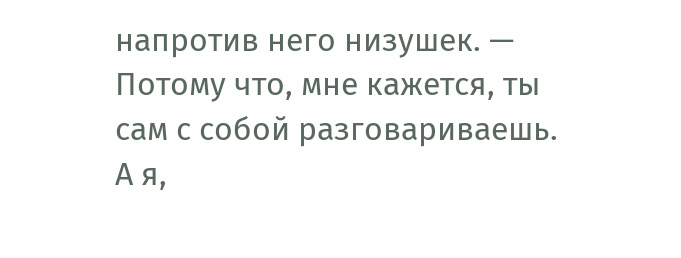напротив него низушек. — Потому что, мне кажется, ты сам с собой разговариваешь. А я,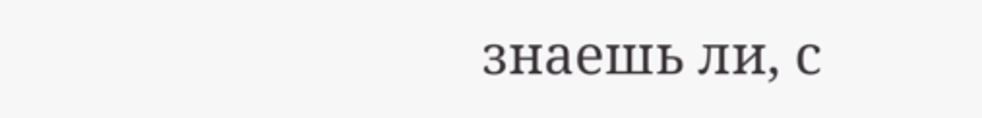знаешь ли, с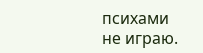психами не играю.